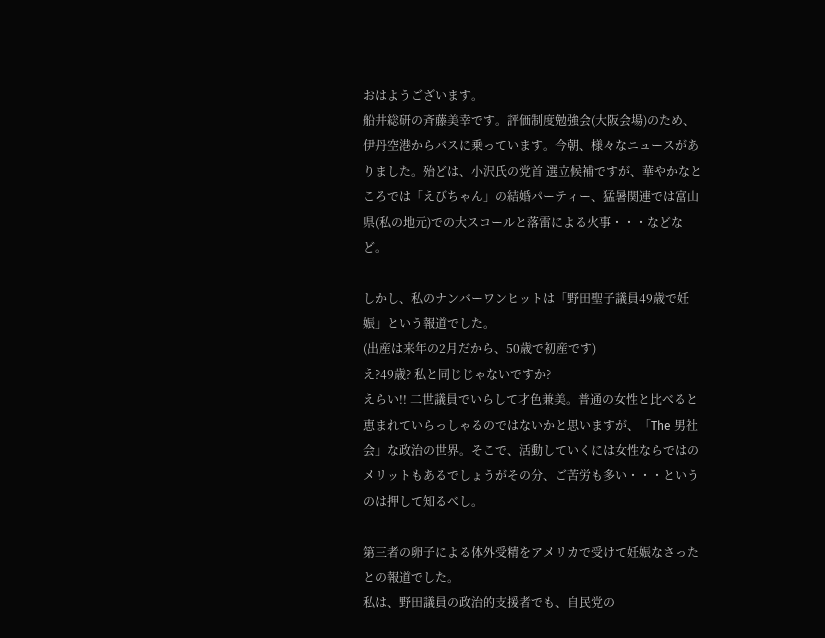おはようございます。
船井総研の斉藤美幸です。評価制度勉強会(大阪会場)のため、伊丹空港からバスに乗っています。今朝、様々なニュースがありました。殆どは、小沢氏の党首 選立候補ですが、華やかなところでは「えびちゃん」の結婚パーティー、猛暑関連では富山県(私の地元)での大スコールと落雷による火事・・・などなど。

しかし、私のナンバーワンヒットは「野田聖子議員49歳で妊娠」という報道でした。
(出産は来年の2月だから、50歳で初産です)
え?49歳? 私と同じじゃないですか?
えらい!! 二世議員でいらして才色兼美。普通の女性と比べると恵まれていらっしゃるのではないかと思いますが、「The 男社会」な政治の世界。そこで、活動していくには女性ならではのメリットもあるでしょうがその分、ご苦労も多い・・・というのは押して知るべし。

第三者の卵子による体外受精をアメリカで受けて妊娠なさったとの報道でした。
私は、野田議員の政治的支援者でも、自民党の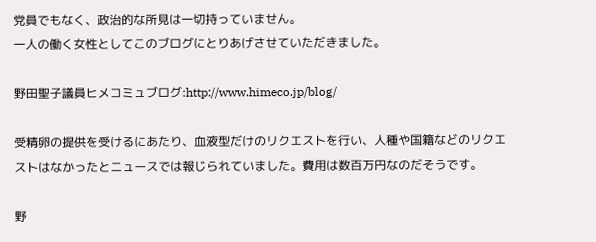党員でもなく、政治的な所見は一切持っていません。
一人の働く女性としてこのブログにとりあげさせていただきました。

野田聖子議員ヒメコミュブログ:http://www.himeco.jp/blog/

受精卵の提供を受けるにあたり、血液型だけのリクエストを行い、人種や国籍などのリクエストはなかったとニュースでは報じられていました。費用は数百万円なのだそうです。

野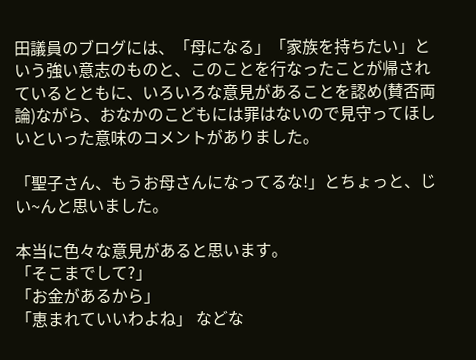田議員のブログには、「母になる」「家族を持ちたい」という強い意志のものと、このことを行なったことが帰されているとともに、いろいろな意見があることを認め(賛否両論)ながら、おなかのこどもには罪はないので見守ってほしいといった意味のコメントがありました。

「聖子さん、もうお母さんになってるな!」とちょっと、じい~んと思いました。

本当に色々な意見があると思います。
「そこまでして?」
「お金があるから」
「恵まれていいわよね」 などな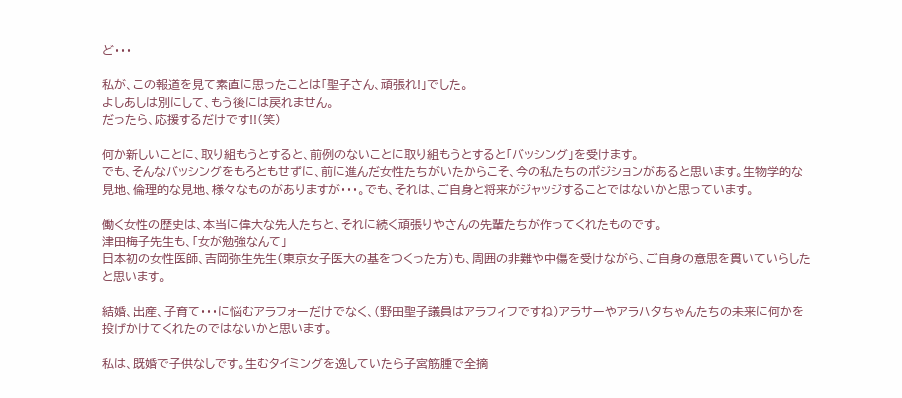ど・・・

私が、この報道を見て素直に思ったことは「聖子さん、頑張れ!」でした。
よしあしは別にして、もう後には戻れません。
だったら、応援するだけです!!(笑)

何か新しいことに、取り組もうとすると、前例のないことに取り組もうとすると「バッシング」を受けます。
でも、そんなバッシングをもろともせずに、前に進んだ女性たちがいたからこそ、今の私たちのポジションがあると思います。生物学的な見地、倫理的な見地、様々なものがありますが・・・。でも、それは、ご自身と将来がジャッジすることではないかと思っています。

働く女性の歴史は、本当に偉大な先人たちと、それに続く頑張りやさんの先輩たちが作ってくれたものです。
津田梅子先生も、「女が勉強なんて」
日本初の女性医師、吉岡弥生先生(東京女子医大の基をつくった方)も、周囲の非難や中傷を受けながら、ご自身の意思を貫いていらしたと思います。

結婚、出産、子育て・・・に悩むアラフォーだけでなく、(野田聖子議員はアラフィフですね)アラサーやアラハタちゃんたちの未来に何かを投げかけてくれたのではないかと思います。

私は、既婚で子供なしです。生むタイミングを逸していたら子宮筋腫で全摘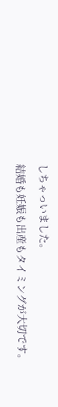しちゃっいました。
結婚も妊娠も出産もタイミングが大切です。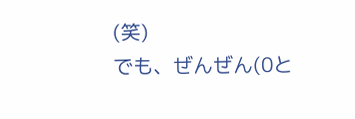(笑)
でも、ぜんぜん(0と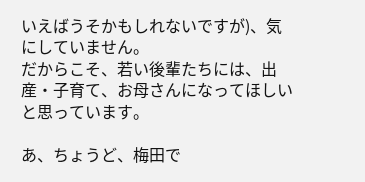いえばうそかもしれないですが)、気にしていません。
だからこそ、若い後輩たちには、出産・子育て、お母さんになってほしいと思っています。

あ、ちょうど、梅田で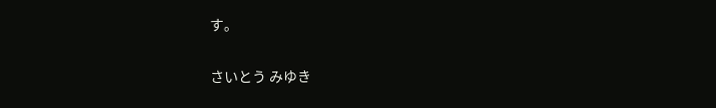す。


さいとう みゆき